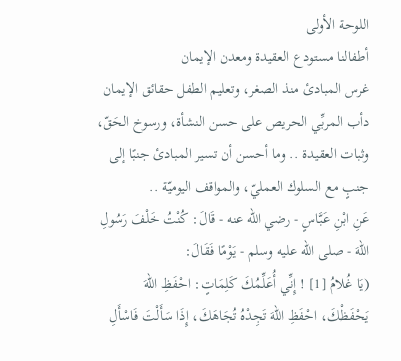اللوحة الأولى
أطفالنا مستودع العقيدة ومعدن الإيمان
غرس المبادئ منذ الصغر، وتعليم الطفل حقائق الإيمان دأب المربِّي الحريص على حسن النشأة، ورسوخ الحَقّ، وثبات العقيدة .. وما أحسن أن تسير المبادئ جنبًا إلى جنبٍ مع السلوك العمليّ، والمواقف اليوميّة ..
عَنِ ابْنِ عَبَّاسٍ - رضي الله عنه - قَالَ: كُنْتُ خَلْفَ رَسُولِ اللهَ - صلى الله عليه وسلم - يَوْمًا فَقَالَ:
(يَا غُلامُ [1] ! إِنِّي أُعَلِّمُكَ كَلِمَاتٍ: احْفَظِ اللهَ يَحْفَظْكَ، احْفَظِ اللهَ تَجِدْهُ تُجَاهَكَ، إِذَا سَأَلْتَ فَاسْأَلِ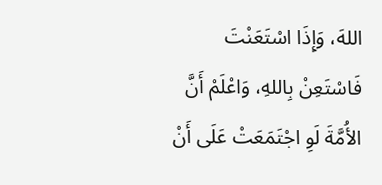اللهَ، وَإِذَا اسْتَعَنْتَ فَاسْتَعِنْ بِاللهِ، وَاعْلَمْ أَنَّ الأُمَّةَ لَوِ اجْتَمَعَتْ عَلَى أَنْ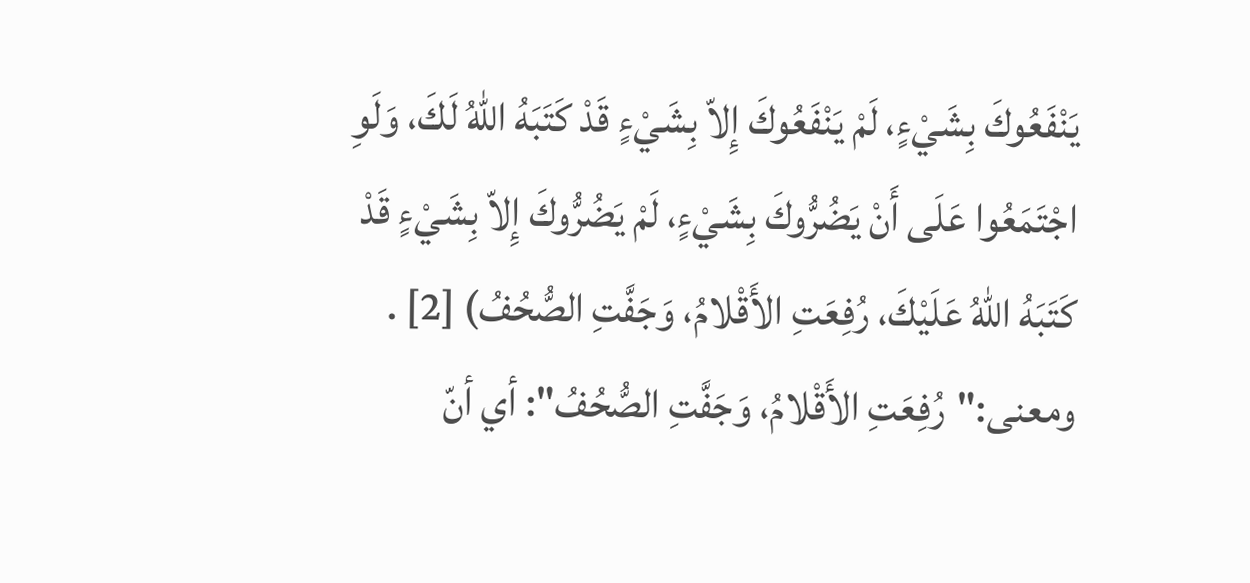يَنْفَعُوكَ بِشَيْءٍ، لَمْ يَنْفَعُوكَ إِلاّ بِشَيْءٍ قَدْ كَتَبَهُ اللهُ لَكَ، وَلَوِ اجْتَمَعُوا عَلَى أَنْ يَضُرُّوكَ بِشَيْءٍ، لَمْ يَضُرُّوكَ إِلاّ بِشَيْءٍ قَدْ كَتَبَهُ اللهُ عَلَيْكَ، رُفِعَتِ الأَقْلامُ، وَجَفَّتِ الصُّحُفُ) [2] .
ومعنى:"رُفِعَتِ الأَقْلامُ، وَجَفَّتِ الصُّحُفُ": أي أنّ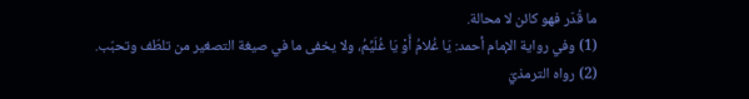ما قُدّر فهو كائن لا محالة.
(1) وفي رواية الإمام أحمد: يَا غُلامُ أَوْ يَا غُلَيِّمُ، ولا يخفى ما في صيغة التصغير من تلطّف وتحبّب.
(2) رواه الترمذيّ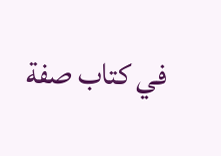في كتاب صفة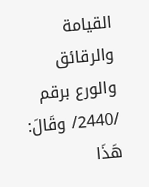القيامة والرقائق والورع برقم /2440/ وقَالَ: هَذَا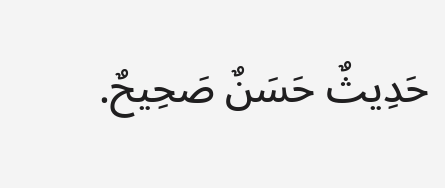حَدِيثٌ حَسَنٌ صَحِيحٌ.